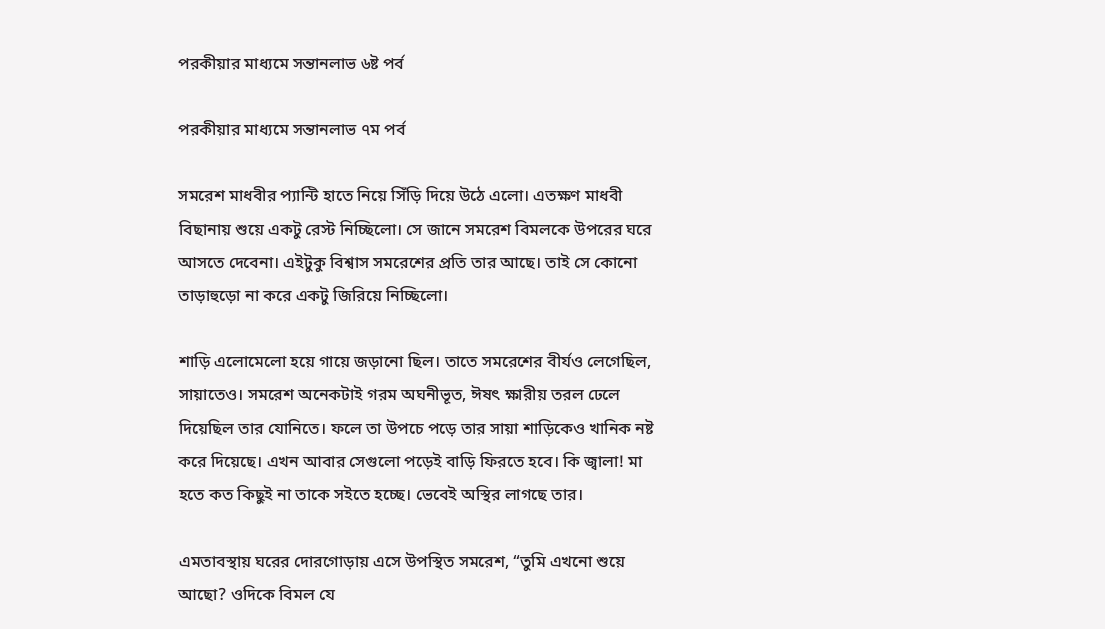পরকীয়ার মাধ্যমে সন্তানলাভ ৬ষ্ট পর্ব

পরকীয়ার মাধ্যমে সন্তানলাভ ৭ম পর্ব

সমরেশ মাধবীর প্যান্টি হাতে নিয়ে সিঁড়ি দিয়ে উঠে এলো। এতক্ষণ মাধবী বিছানায় শুয়ে একটু রেস্ট নিচ্ছিলো। সে জানে সমরেশ বিমলকে উপরের ঘরে আসতে দেবেনা। এইটুকু বিশ্বাস সমরেশের প্রতি তার আছে। তাই সে কোনো তাড়াহুড়ো না করে একটু জিরিয়ে নিচ্ছিলো।

শাড়ি এলোমেলো হয়ে গায়ে জড়ানো ছিল। তাতে সমরেশের বীর্যও লেগেছিল, সায়াতেও। সমরেশ অনেকটাই গরম অঘনীভূত, ঈষৎ ক্ষারীয় তরল ঢেলে দিয়েছিল তার যোনিতে। ফলে তা উপচে পড়ে তার সায়া শাড়িকেও খানিক নষ্ট করে দিয়েছে। এখন আবার সেগুলো পড়েই বাড়ি ফিরতে হবে। কি জ্বালা! মা হতে কত কিছুই না তাকে সইতে হচ্ছে। ভেবেই অস্থির লাগছে তার।

এমতাবস্থায় ঘরের দোরগোড়ায় এসে উপস্থিত সমরেশ, “তুমি এখনো শুয়ে আছো? ওদিকে বিমল যে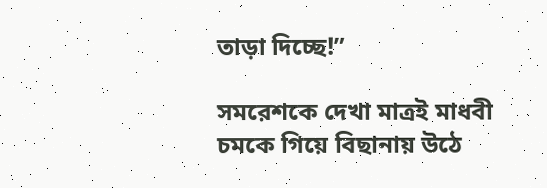তাড়া দিচ্ছে!”

সমরেশকে দেখা মাত্রই মাধবী চমকে গিয়ে বিছানায় উঠে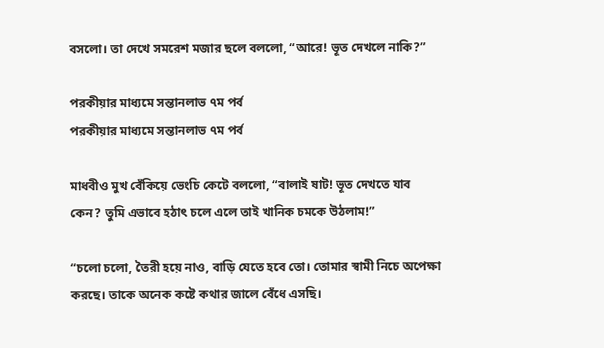বসলো। তা দেখে সমরেশ মজার ছলে বললো, “আরে! ভূত দেখলে নাকি?”

পরকীয়ার মাধ্যমে সন্তানলাভ ৭ম পর্ব
পরকীয়ার মাধ্যমে সন্তানলাভ ৭ম পর্ব

মাধবীও মুখ বেঁকিয়ে ভেংচি কেটে বললো, “বালাই ষাট! ভূত দেখতে যাব কেন? তুমি এভাবে হঠাৎ চলে এলে তাই খানিক চমকে উঠলাম!”

“চলো চলো, তৈরী হয়ে নাও, বাড়ি যেতে হবে তো। তোমার স্বামী নিচে অপেক্ষা করছে। তাকে অনেক কষ্টে কথার জালে বেঁধে এসছি।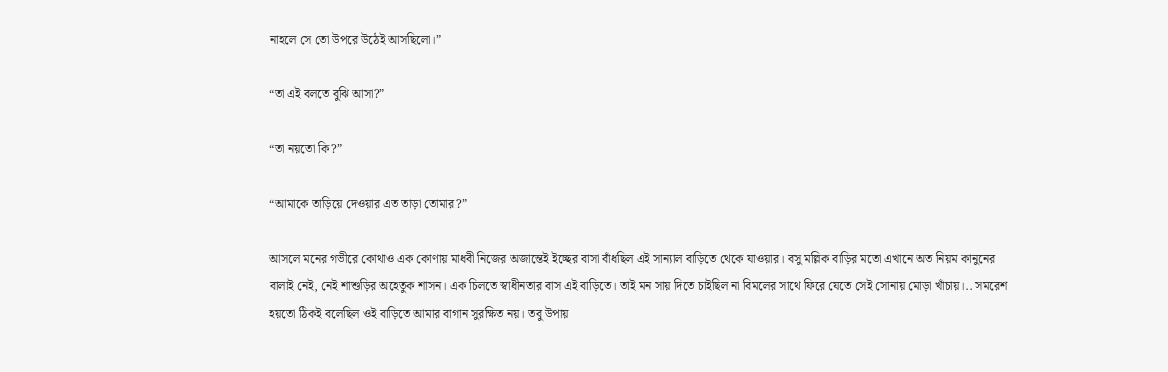নাহলে সে তো উপরে উঠেই আসছিলো।”

“তা এই বলতে বুঝি আসা?”

“তা নয়তো কি?”

“আমাকে তাড়িয়ে দেওয়ার এত তাড়া তোমার?”

আসলে মনের গভীরে কোথাও এক কোণায় মাধবী নিজের অজান্তেই ইচ্ছের বাসা বাঁধছিল এই সান্যাল বাড়িতে থেকে যাওয়ার। বসু মল্লিক বাড়ির মতো এখানে অত নিয়ম কানুনের বালাই নেই, নেই শাশুড়ির অহেতুক শাসন। এক চিলতে স্বাধীনতার বাস এই বাড়িতে। তাই মন সায় দিতে চাইছিল না বিমলের সাথে ফিরে যেতে সেই সোনায় মোড়া খাঁচায়।.. সমরেশ হয়তো ঠিকই বলেছিল ওই বাড়িতে আমার বাগান সুরক্ষিত নয়। তবু উপায়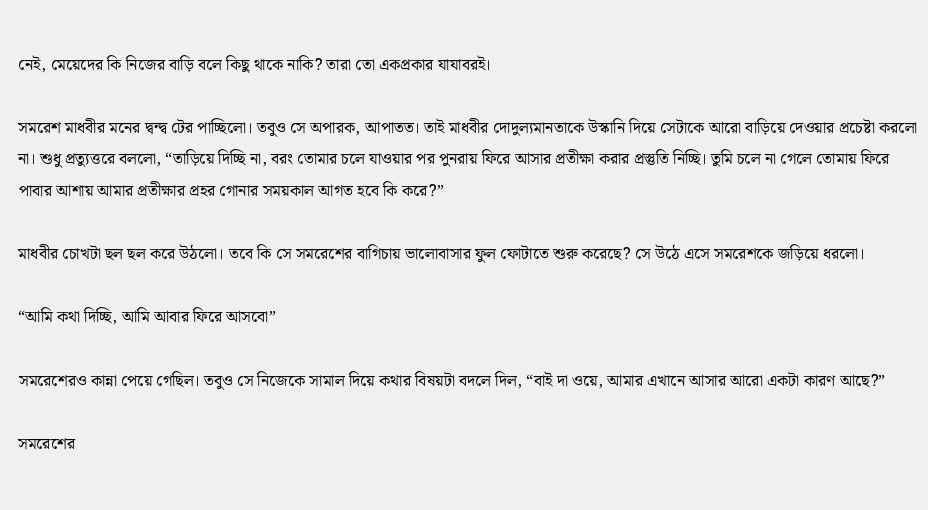নেই, মেয়েদের কি নিজের বাড়ি বলে কিছু থাকে নাকি? তারা তো একপ্রকার যাযাবরই।

সমরেশ মাধবীর মনের দ্বন্দ্ব টের পাচ্ছিলো। তবুও সে অপারক, আপাতত। তাই মাধবীর দোদুল্যমানতাকে উস্কানি দিয়ে সেটাকে আরো বাড়িয়ে দেওয়ার প্রচেষ্টা করলো না। শুধু প্রত্যুত্তরে বললো, “তাড়িয়ে দিচ্ছি না, বরং তোমার চলে যাওয়ার পর পুনরায় ফিরে আসার প্রতীক্ষা করার প্রস্তুতি নিচ্ছি। তুমি চলে না গেলে তোমায় ফিরে পাবার আশায় আমার প্রতীক্ষার প্রহর গোনার সময়কাল আগত হবে কি করে?”

মাধবীর চোখটা ছল ছল করে উঠলো। তবে কি সে সমরেশের বাগিচায় ভালোবাসার ফুল ফোটাতে শুরু করেছে? সে উঠে এসে সমরেশকে জড়িয়ে ধরলো।

“আমি কথা দিচ্ছি, আমি আবার ফিরে আসবো”

সমরেশেরও কান্না পেয়ে গেছিল। তবুও সে নিজেকে সামাল দিয়ে কথার বিষয়টা বদলে দিল, “বাই দা ওয়ে, আমার এখানে আসার আরো একটা কারণ আছে?”

সমরেশের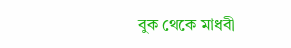বুক থেকে মাধবী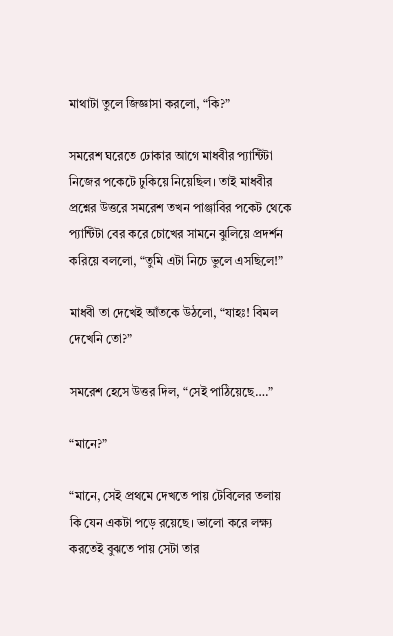মাথাটা তুলে জিজ্ঞাসা করলো, “কি?”

সমরেশ ঘরেতে ঢোকার আগে মাধবীর প্যান্টিটা নিজের পকেটে ঢুকিয়ে নিয়েছিল। তাই মাধবীর প্রশ্নের উত্তরে সমরেশ তখন পাঞ্জাবির পকেট থেকে প্যান্টিটা বের করে চোখের সামনে ঝুলিয়ে প্রদর্শন করিয়ে বললো, “তুমি এটা নিচে ভুলে এসছিলে!”

মাধবী তা দেখেই আঁতকে উঠলো, “যাহঃ! বিমল দেখেনি তো?”

সমরেশ হেসে উত্তর দিল, “সেই পাঠিয়েছে….”

“মানে?”

“মানে, সেই প্রথমে দেখতে পায় টেবিলের তলায় কি যেন একটা পড়ে রয়েছে। ভালো করে লক্ষ্য করতেই বুঝতে পায় সেটা তার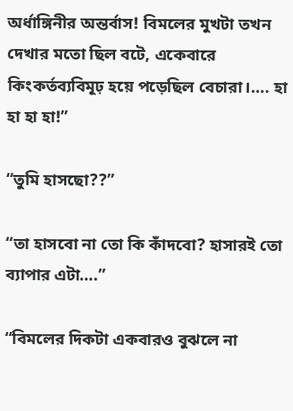অর্ধাঙ্গিনীর অন্তর্বাস! বিমলের মুখটা তখন দেখার মতো ছিল বটে, একেবারে কিংকর্তব্যবিমূঢ় হয়ে পড়েছিল বেচারা।…. হা হা হা হা!”

“তুমি হাসছো??”

“তা হাসবো না তো কি কাঁদবো? হাসারই তো ব্যাপার এটা….”

“বিমলের দিকটা একবারও বুঝলে না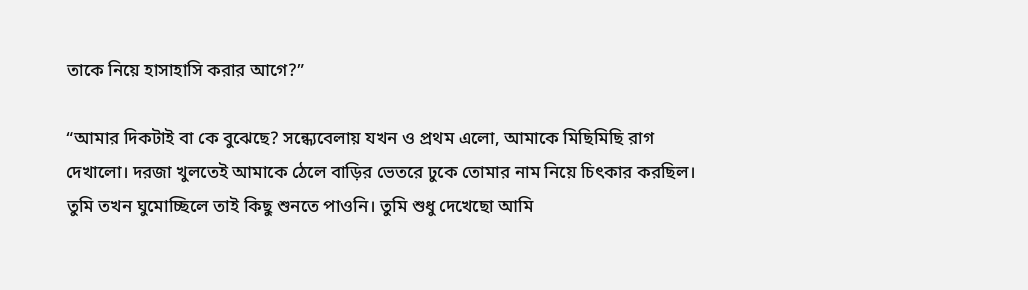তাকে নিয়ে হাসাহাসি করার আগে?”

“আমার দিকটাই বা কে বুঝেছে? সন্ধ্যেবেলায় যখন ও প্রথম এলো, আমাকে মিছিমিছি রাগ দেখালো। দরজা খুলতেই আমাকে ঠেলে বাড়ির ভেতরে ঢুকে তোমার নাম নিয়ে চিৎকার করছিল। তুমি তখন ঘুমোচ্ছিলে তাই কিছু শুনতে পাওনি। তুমি শুধু দেখেছো আমি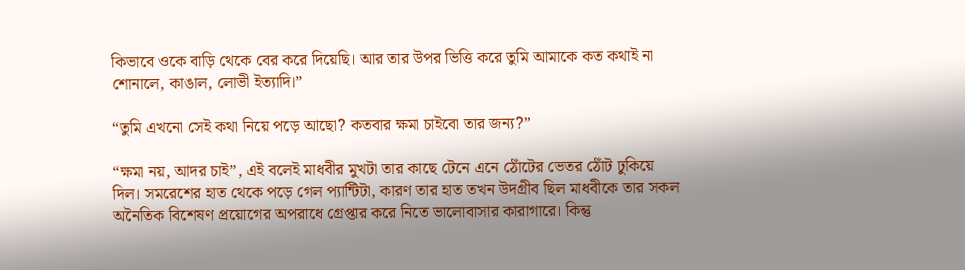কিভাবে ওকে বাড়ি থেকে বের করে দিয়েছি। আর তার উপর ভিত্তি করে তুমি আমাকে কত কথাই না শোনালে, কাঙাল, লোভী ইত্যাদি।”

“তুমি এখনো সেই কথা নিয়ে পড়ে আছো? কতবার ক্ষমা চাইবো তার জন্য?”

“ক্ষমা নয়, আদর চাই”, এই বলেই মাধবীর মুখটা তার কাছে টেনে এনে ঠোঁটের ভেতর ঠোঁট ঢুকিয়ে দিল। সমরেশের হাত থেকে পড়ে গেল প্যান্টিটা, কারণ তার হাত তখন উদগ্রীব ছিল মাধবীকে তার সকল অনৈতিক বিশেষণ প্রয়োগের অপরাধে গ্রেপ্তার করে নিতে ভালোবাসার কারাগারে। কিন্তু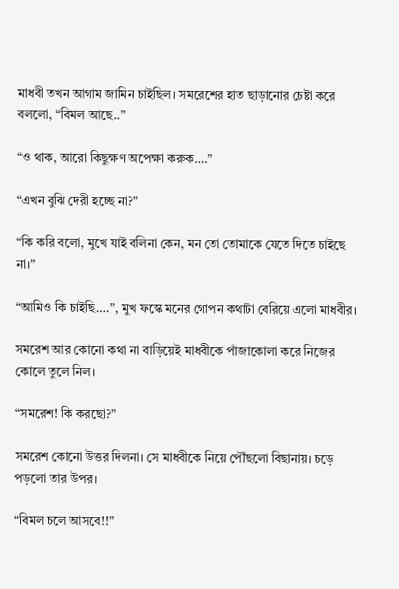মাধবী তখন আগাম জামিন চাইছিল। সমরেশের হাত ছাড়ানোর চেষ্টা করে বললো, “বিমল আছে..”

“ও থাক, আরো কিছুক্ষণ অপেক্ষা করুক….”

“এখন বুঝি দেরী হচ্ছে না?”

“কি করি বলো, মুখে যাই বলিনা কেন, মন তো তোমাকে যেতে দিতে চাইছে না।”

“আমিও কি চাইছি….”, মুখ ফস্কে মনের গোপন কথাটা বেরিয়ে এলো মাধবীর।

সমরেশ আর কোনো কথা না বাড়িয়েই মাধবীকে পাঁজাকোলা করে নিজের কোলে তুলে নিল।

“সমরেশ! কি করছো?”

সমরেশ কোনো উত্তর দিলনা। সে মাধবীকে নিয়ে পৌঁছলো বিছানায়। চড়ে পড়লো তার উপর।

“বিমল চলে আসবে!!”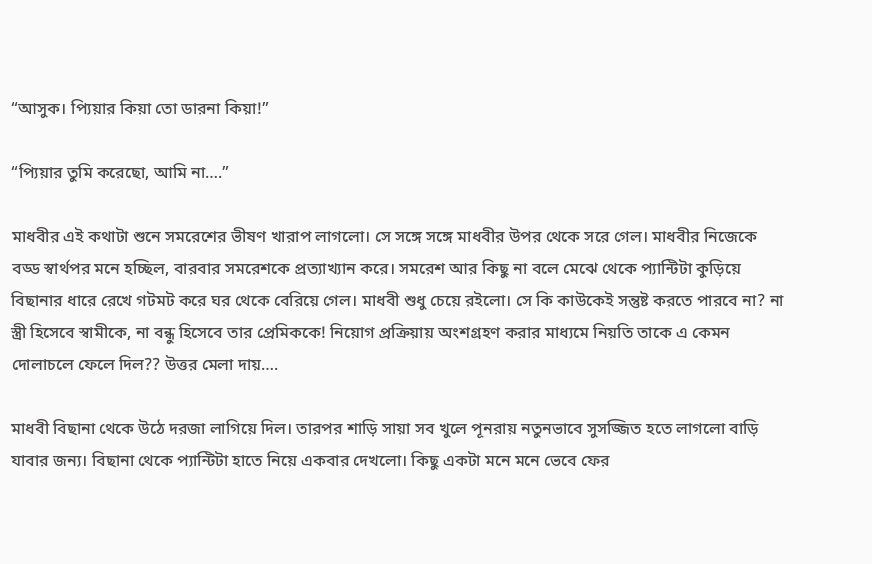“আসুক। প্যিয়ার কিয়া তো ডারনা কিয়া!”

“প্যিয়ার তুমি করেছো, আমি না….”

মাধবীর এই কথাটা শুনে সমরেশের ভীষণ খারাপ লাগলো। সে সঙ্গে সঙ্গে মাধবীর উপর থেকে সরে গেল। মাধবীর নিজেকে বড্ড স্বার্থপর মনে হচ্ছিল, বারবার সমরেশকে প্রত্যাখ্যান করে। সমরেশ আর কিছু না বলে মেঝে থেকে প্যান্টিটা কুড়িয়ে বিছানার ধারে রেখে গটমট করে ঘর থেকে বেরিয়ে গেল। মাধবী শুধু চেয়ে রইলো। সে কি কাউকেই সন্তুষ্ট করতে পারবে না? না স্ত্রী হিসেবে স্বামীকে, না বন্ধু হিসেবে তার প্রেমিককে! নিয়োগ প্রক্রিয়ায় অংশগ্রহণ করার মাধ্যমে নিয়তি তাকে এ কেমন দোলাচলে ফেলে দিল?? উত্তর মেলা দায়….

মাধবী বিছানা থেকে উঠে দরজা লাগিয়ে দিল। তারপর শাড়ি সায়া সব খুলে পূনরায় নতুনভাবে সুসজ্জিত হতে লাগলো বাড়ি যাবার জন্য। বিছানা থেকে প্যান্টিটা হাতে নিয়ে একবার দেখলো। কিছু একটা মনে মনে ভেবে ফের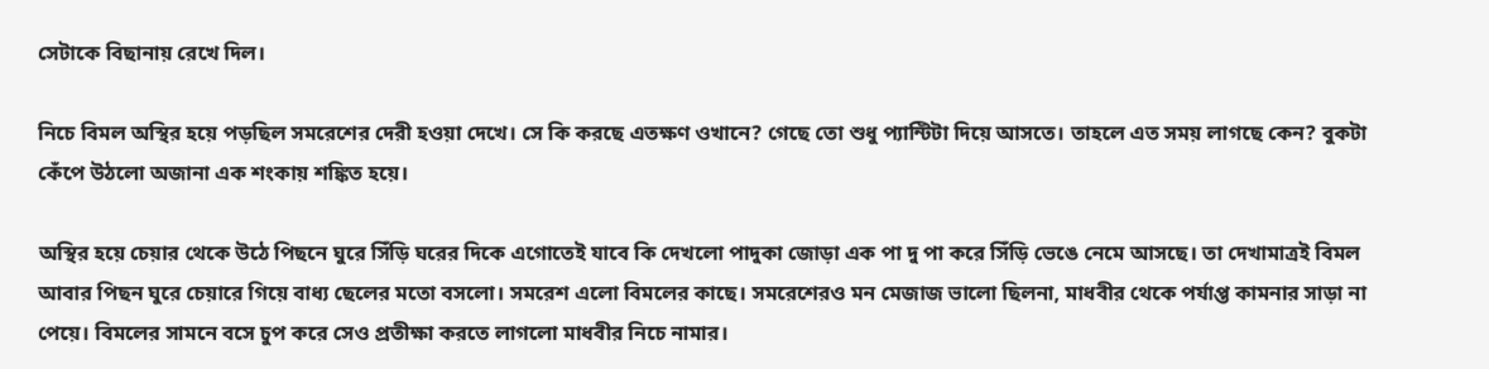সেটাকে বিছানায় রেখে দিল।

নিচে বিমল অস্থির হয়ে পড়ছিল সমরেশের দেরী হওয়া দেখে। সে কি করছে এতক্ষণ ওখানে? গেছে তো শুধু প্যান্টিটা দিয়ে আসতে। তাহলে এত সময় লাগছে কেন? বুকটা কেঁপে উঠলো অজানা এক শংকায় শঙ্কিত হয়ে।

অস্থির হয়ে চেয়ার থেকে উঠে পিছনে ঘুরে সিঁড়ি ঘরের দিকে এগোতেই যাবে কি দেখলো পাদুকা জোড়া এক পা দু পা করে সিঁড়ি ভেঙে নেমে আসছে। তা দেখামাত্রই বিমল আবার পিছন ঘুরে চেয়ারে গিয়ে বাধ্য ছেলের মতো বসলো। সমরেশ এলো বিমলের কাছে। সমরেশেরও মন মেজাজ ভালো ছিলনা, মাধবীর থেকে পর্যাপ্ত কামনার সাড়া না পেয়ে। বিমলের সামনে বসে চুপ করে সেও প্রতীক্ষা করতে লাগলো মাধবীর নিচে নামার।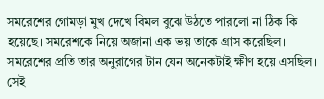সমরেশের গোমড়া মুখ দেখে বিমল বুঝে উঠতে পারলো না ঠিক কি হয়েছে। সমরেশকে নিয়ে অজানা এক ভয় তাকে গ্রাস করেছিল। সমরেশের প্রতি তার অনুরাগের টান যেন অনেকটাই ক্ষীণ হয়ে এসছিল। সেই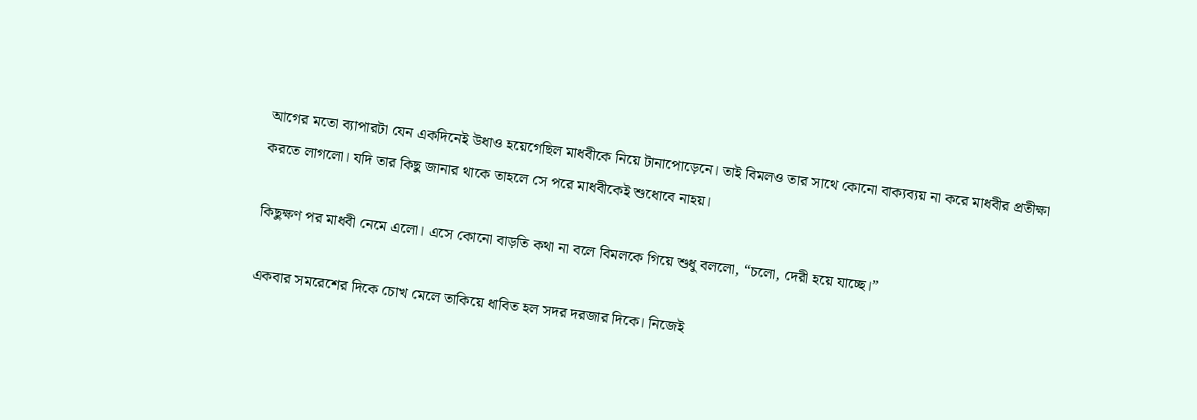আগের মতো ব্যাপারটা যেন একদিনেই উধাও হয়েগেছিল মাধবীকে নিয়ে টানাপোড়েনে। তাই বিমলও তার সাথে কোনো বাক্যব্যয় না করে মাধবীর প্রতীক্ষা করতে লাগলো। যদি তার কিছু জানার থাকে তাহলে সে পরে মাধবীকেই শুধোবে নাহয়।

কিছুক্ষণ পর মাধবী নেমে এলো। এসে কোনো বাড়তি কথা না বলে বিমলকে গিয়ে শুধু বললো, “চলো, দেরী হয়ে যাচ্ছে।”

একবার সমরেশের দিকে চোখ মেলে তাকিয়ে ধাবিত হল সদর দরজার দিকে। নিজেই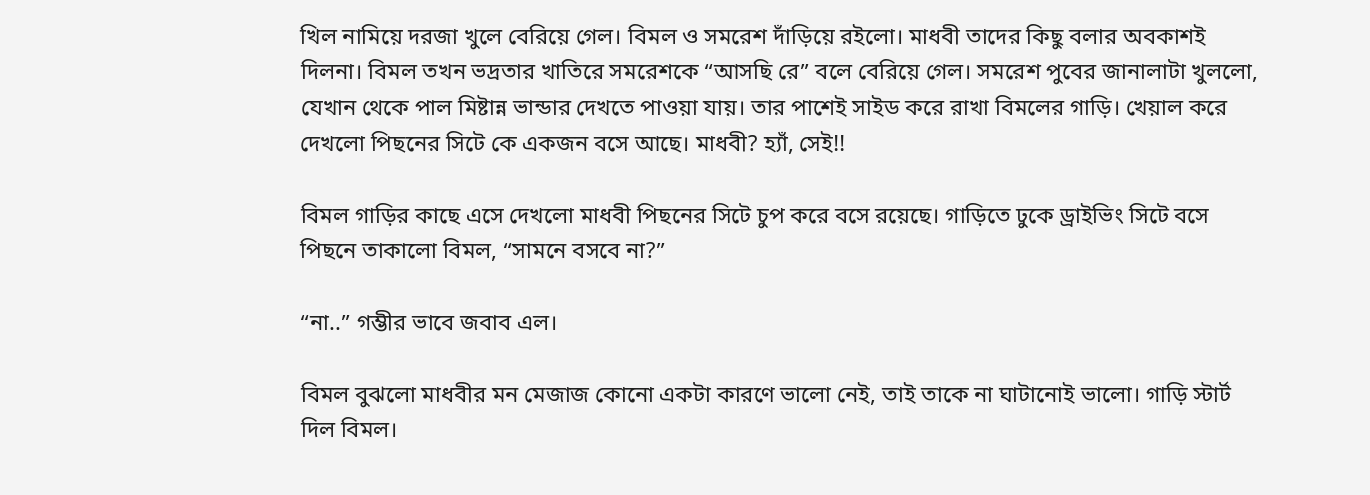খিল নামিয়ে দরজা খুলে বেরিয়ে গেল। বিমল ও সমরেশ দাঁড়িয়ে রইলো। মাধবী তাদের কিছু বলার অবকাশই দিলনা। বিমল তখন ভদ্রতার খাতিরে সমরেশকে “আসছি রে” বলে বেরিয়ে গেল। সমরেশ পুবের জানালাটা খুললো, যেখান থেকে পাল মিষ্টান্ন ভান্ডার দেখতে পাওয়া যায়। তার পাশেই সাইড করে রাখা বিমলের গাড়ি। খেয়াল করে দেখলো পিছনের সিটে কে একজন বসে আছে। মাধবী? হ্যাঁ, সেই!!

বিমল গাড়ির কাছে এসে দেখলো মাধবী পিছনের সিটে চুপ করে বসে রয়েছে। গাড়িতে ঢুকে ড্রাইভিং সিটে বসে পিছনে তাকালো বিমল, “সামনে বসবে না?”

“না..” গম্ভীর ভাবে জবাব এল।

বিমল বুঝলো মাধবীর মন মেজাজ কোনো একটা কারণে ভালো নেই, তাই তাকে না ঘাটানোই ভালো। গাড়ি স্টার্ট দিল বিমল।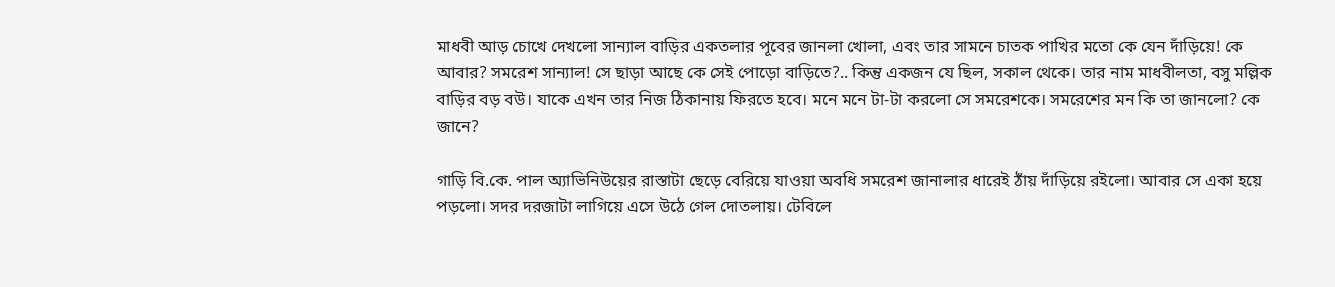মাধবী আড় চোখে দেখলো সান্যাল বাড়ির একতলার পূবের জানলা খোলা, এবং তার সামনে চাতক পাখির মতো কে যেন দাঁড়িয়ে! কে আবার? সমরেশ সান্যাল! সে ছাড়া আছে কে সেই পোড়ো বাড়িতে?.. কিন্তু একজন যে ছিল, সকাল থেকে। তার নাম মাধবীলতা, বসু মল্লিক বাড়ির বড় বউ। যাকে এখন তার নিজ ঠিকানায় ফিরতে হবে। মনে মনে টা-টা করলো সে সমরেশকে। সমরেশের মন কি তা জানলো? কে জানে?

গাড়ি বি.কে. পাল অ্যাভিনিউয়ের রাস্তাটা ছেড়ে বেরিয়ে যাওয়া অবধি সমরেশ জানালার ধারেই ঠাঁয় দাঁড়িয়ে রইলো। আবার সে একা হয়ে পড়লো। সদর দরজাটা লাগিয়ে এসে উঠে গেল দোতলায়। টেবিলে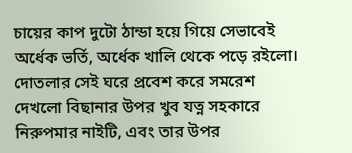চায়ের কাপ দুটো ঠান্ডা হয়ে গিয়ে সেভাবেই অর্ধেক ভর্তি, অর্ধেক খালি থেকে পড়ে রইলো। দোতলার সেই ঘরে প্রবেশ করে সমরেশ দেখলো বিছানার উপর খুব যত্ন সহকারে নিরুপমার নাইটি, এবং তার উপর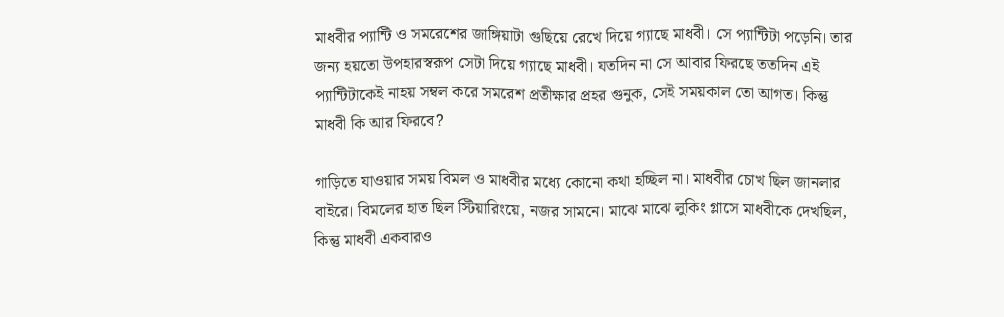মাধবীর প্যান্টি ও সমরেশের জাঙ্গিয়াটা গুছিয়ে রেখে দিয়ে গ্যাছে মাধবী। সে প্যান্টিটা পড়েনি। তার জন্য হয়তো উপহারস্বরূপ সেটা দিয়ে গ্যাছে মাধবী। যতদিন না সে আবার ফিরছে ততদিন এই প্যান্টিটাকেই নাহয় সম্বল করে সমরেশ প্রতীক্ষার প্রহর গুনুক, সেই সময়কাল তো আগত। কিন্তু মাধবী কি আর ফিরবে?

গাড়িতে যাওয়ার সময় বিমল ও মাধবীর মধ্যে কোনো কথা হচ্ছিল না। মাধবীর চোখ ছিল জানলার বাইরে। বিমলের হাত ছিল স্টিয়ারিংয়ে, নজর সামনে। মাঝে মাঝে লুকিং গ্লাসে মাধবীকে দেখছিল, কিন্তু মাধবী একবারও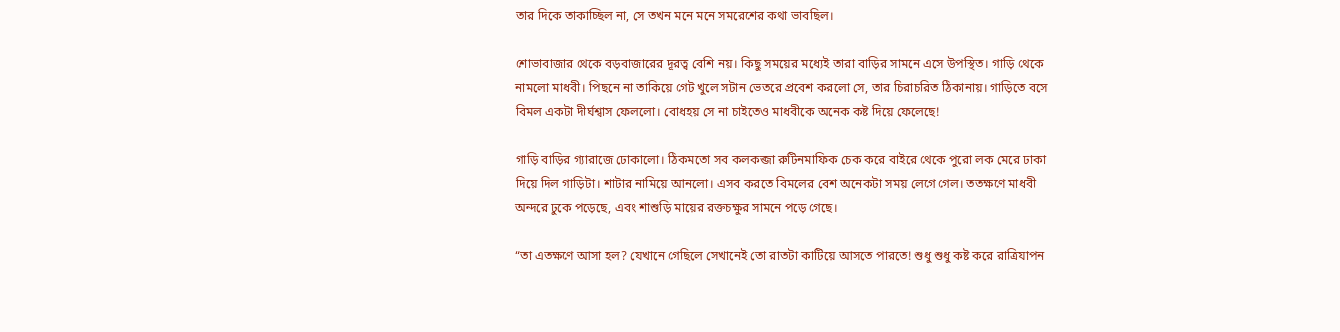তার দিকে তাকাচ্ছিল না, সে তখন মনে মনে সমরেশের কথা ভাবছিল।

শোভাবাজার থেকে বড়বাজারের দূরত্ব বেশি নয়। কিছু সময়ের মধ্যেই তারা বাড়ির সামনে এসে উপস্থিত। গাড়ি থেকে নামলো মাধবী। পিছনে না তাকিয়ে গেট খুলে সটান ভেতরে প্রবেশ করলো সে, তার চিরাচরিত ঠিকানায়। গাড়িতে বসে বিমল একটা দীর্ঘশ্বাস ফেললো। বোধহয় সে না চাইতেও মাধবীকে অনেক কষ্ট দিয়ে ফেলেছে!

গাড়ি বাড়ির গ্যারাজে ঢোকালো। ঠিকমতো সব কলকব্জা রুটিনমাফিক চেক করে বাইরে থেকে পুরো লক মেরে ঢাকা দিয়ে দিল গাড়িটা। শাটার নামিয়ে আনলো। এসব করতে বিমলের বেশ অনেকটা সময় লেগে গেল। ততক্ষণে মাধবী অন্দরে ঢুকে পড়েছে, এবং শাশুড়ি মায়ের রক্তচক্ষুর সামনে পড়ে গেছে।

“তা এতক্ষণে আসা হল? যেখানে গেছিলে সেখানেই তো রাতটা কাটিয়ে আসতে পারতে! শুধু শুধু কষ্ট করে রাত্রিযাপন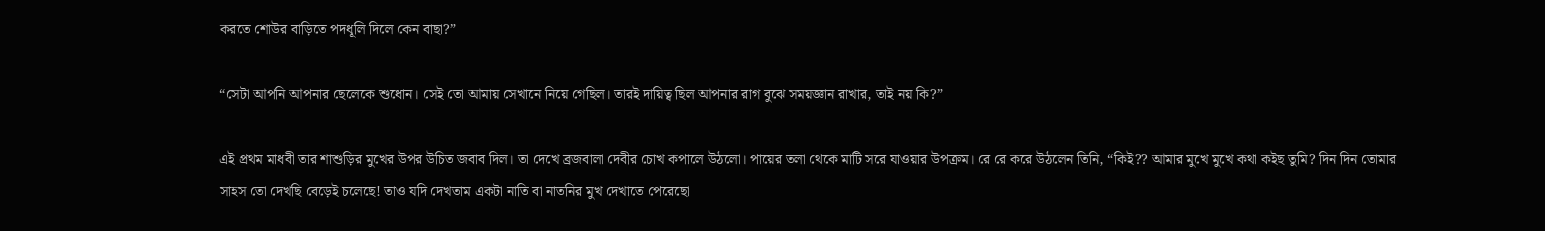করতে শোউর বাড়িতে পদধূলি দিলে কেন বাছা?”

“সেটা আপনি আপনার ছেলেকে শুধোন। সেই তো আমায় সেখানে নিয়ে গেছিল। তারই দায়িত্ব ছিল আপনার রাগ বুঝে সময়জ্ঞান রাখার, তাই নয় কি?”

এই প্রথম মাধবী তার শাশুড়ির মুখের উপর উচিত জবাব দিল। তা দেখে ব্রজবালা দেবীর চোখ কপালে উঠলো। পায়ের তলা থেকে মাটি সরে যাওয়ার উপক্রম। রে রে করে উঠলেন তিনি, “কিই?? আমার মুখে মুখে কথা কইছ তুমি? দিন দিন তোমার সাহস তো দেখছি বেড়েই চলেছে! তাও যদি দেখতাম একটা নাতি বা নাতনির মুখ দেখাতে পেরেছো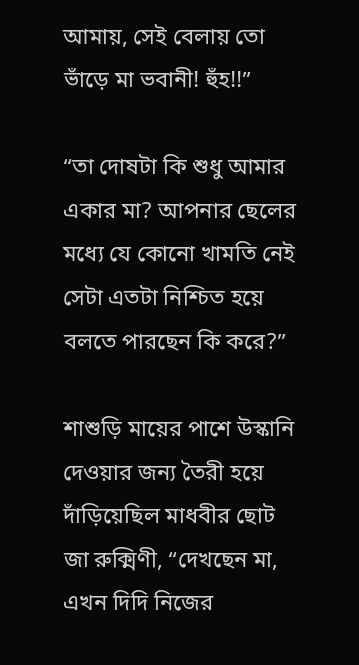আমায়, সেই বেলায় তো ভাঁড়ে মা ভবানী! হুঁহ!!”

“তা দোষটা কি শুধু আমার একার মা? আপনার ছেলের মধ্যে যে কোনো খামতি নেই সেটা এতটা নিশ্চিত হয়ে বলতে পারছেন কি করে?”

শাশুড়ি মায়ের পাশে উস্কানি দেওয়ার জন্য তৈরী হয়ে দাঁড়িয়েছিল মাধবীর ছোট জা রুক্মিণী, “দেখছেন মা, এখন দিদি নিজের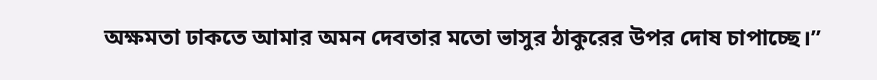অক্ষমতা ঢাকতে আমার অমন দেবতার মতো ভাসুর ঠাকুরের উপর দোষ চাপাচ্ছে।”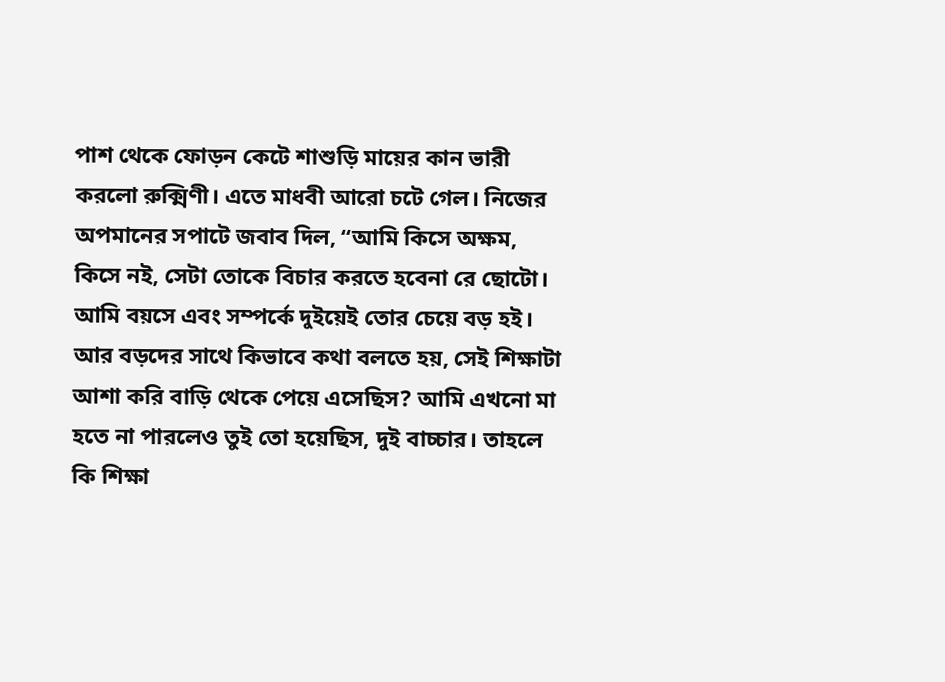পাশ থেকে ফোড়ন কেটে শাশুড়ি মায়ের কান ভারী করলো রুক্মিণী। এতে মাধবী আরো চটে গেল। নিজের অপমানের সপাটে জবাব দিল, “আমি কিসে অক্ষম, কিসে নই, সেটা তোকে বিচার করতে হবেনা রে ছোটো। আমি বয়সে এবং সম্পর্কে দুইয়েই তোর চেয়ে বড় হই। আর বড়দের সাথে কিভাবে কথা বলতে হয়, সেই শিক্ষাটা আশা করি বাড়ি থেকে পেয়ে এসেছিস? আমি এখনো মা হতে না পারলেও তুই তো হয়েছিস, দুই বাচ্চার। তাহলে কি শিক্ষা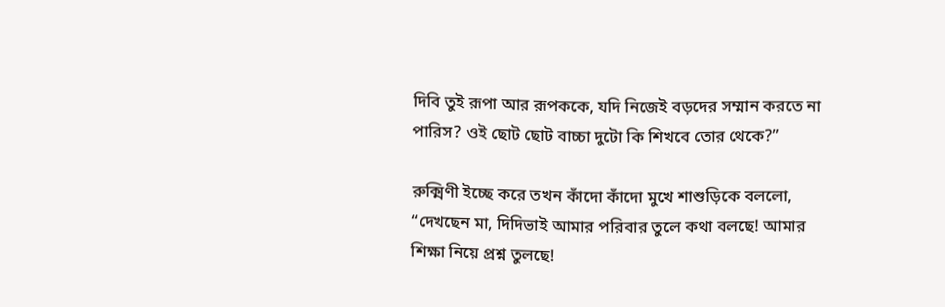দিবি তুই রূপা আর রূপককে, যদি নিজেই বড়দের সম্মান করতে না পারিস? ওই ছোট ছোট বাচ্চা দুটো কি শিখবে তোর থেকে?”

রুক্মিণী ইচ্ছে করে তখন কাঁদো কাঁদো মুখে শাশুড়িকে বললো, “দেখছেন মা, দিদিভাই আমার পরিবার তুলে কথা বলছে! আমার শিক্ষা নিয়ে প্রশ্ন তুলছে!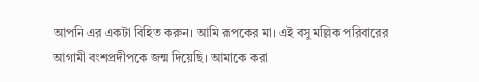আপনি এর একটা বিহিত করুন। আমি রূপকের মা। এই বসু মল্লিক পরিবারের আগামী বংশপ্রদীপকে জন্ম দিয়েছি। আমাকে করা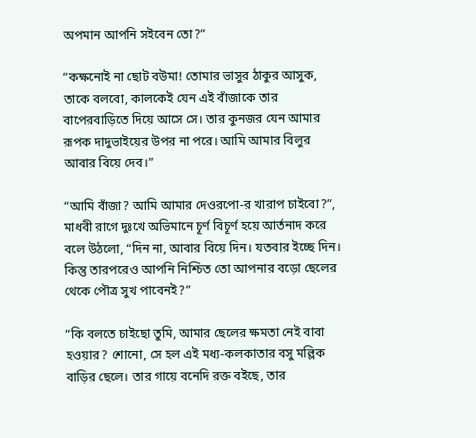অপমান আপনি সইবেন তো?”

“কক্ষনোই না ছোট বউমা! তোমার ভাসুর ঠাকুর আসুক, তাকে বলবো, কালকেই যেন এই বাঁজাকে তার বাপেরবাড়িতে দিয়ে আসে সে। তার কুনজর যেন আমার রূপক দাদুভাইয়ের উপর না পরে। আমি আমার বিলুর আবার বিয়ে দেব।”

“আমি বাঁজা? আমি আমার দেওরপো-র খারাপ চাইবো?”, মাধবী রাগে দুঃখে অভিমানে চূর্ণ বিচূর্ণ হয়ে আর্তনাদ করে বলে উঠলো, “দিন না, আবার বিয়ে দিন। যতবার ইচ্ছে দিন। কিন্তু তারপরেও আপনি নিশ্চিত তো আপনার বড়ো ছেলের থেকে পৌত্র সুখ পাবেনই?”

“কি বলতে চাইছো তুমি, আমার ছেলের ক্ষমতা নেই বাবা হওয়ার? শোনো, সে হল এই মধ্য-কলকাতার বসু মল্লিক বাড়ির ছেলে। তার গায়ে বনেদি রক্ত বইছে, তার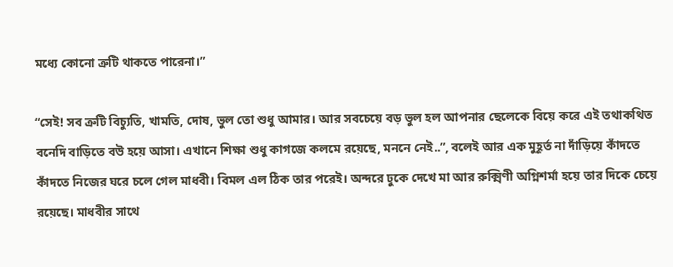মধ্যে কোনো ত্রুটি থাকতে পারেনা।”

“সেই! সব ত্রুটি বিচ্যুতি, খামতি, দোষ, ভুল তো শুধু আমার। আর সবচেয়ে বড় ভুল হল আপনার ছেলেকে বিয়ে করে এই তথাকথিত বনেদি বাড়িতে বউ হয়ে আসা। এখানে শিক্ষা শুধু কাগজে কলমে রয়েছে, মননে নেই..”, বলেই আর এক মুহূর্ত না দাঁড়িয়ে কাঁদতে কাঁদতে নিজের ঘরে চলে গেল মাধবী। বিমল এল ঠিক তার পরেই। অন্দরে ঢুকে দেখে মা আর রুক্মিণী অগ্নিশর্মা হয়ে তার দিকে চেয়ে রয়েছে। মাধবীর সাথে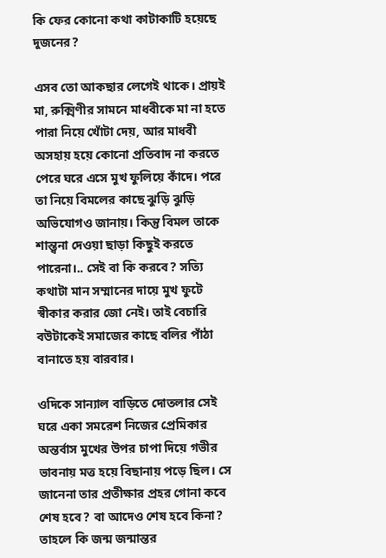কি ফের কোনো কথা কাটাকাটি হয়েছে দুজনের?

এসব তো আকছার লেগেই থাকে। প্রায়ই মা, রুক্মিণীর সামনে মাধবীকে মা না হতে পারা নিয়ে খোঁটা দেয়, আর মাধবী অসহায় হয়ে কোনো প্রতিবাদ না করতে পেরে ঘরে এসে মুখ ফুলিয়ে কাঁদে। পরে তা নিয়ে বিমলের কাছে ঝুড়ি ঝুড়ি অভিযোগও জানায়। কিন্তু বিমল তাকে শান্ত্বনা দেওয়া ছাড়া কিছুই করতে পারেনা।.. সেই বা কি করবে? সত্যি কথাটা মান সম্মানের দায়ে মুখ ফুটে স্বীকার করার জো নেই। তাই বেচারি বউটাকেই সমাজের কাছে বলির পাঁঠা বানাতে হয় বারবার।

ওদিকে সান্যাল বাড়িতে দোতলার সেই ঘরে একা সমরেশ নিজের প্রেমিকার অন্তর্বাস মুখের উপর চাপা দিয়ে গভীর ভাবনায় মত্ত হয়ে বিছানায় পড়ে ছিল। সে জানেনা তার প্রতীক্ষার প্রহর গোনা কবে শেষ হবে? বা আদেও শেষ হবে কিনা? তাহলে কি জন্ম জন্মান্তর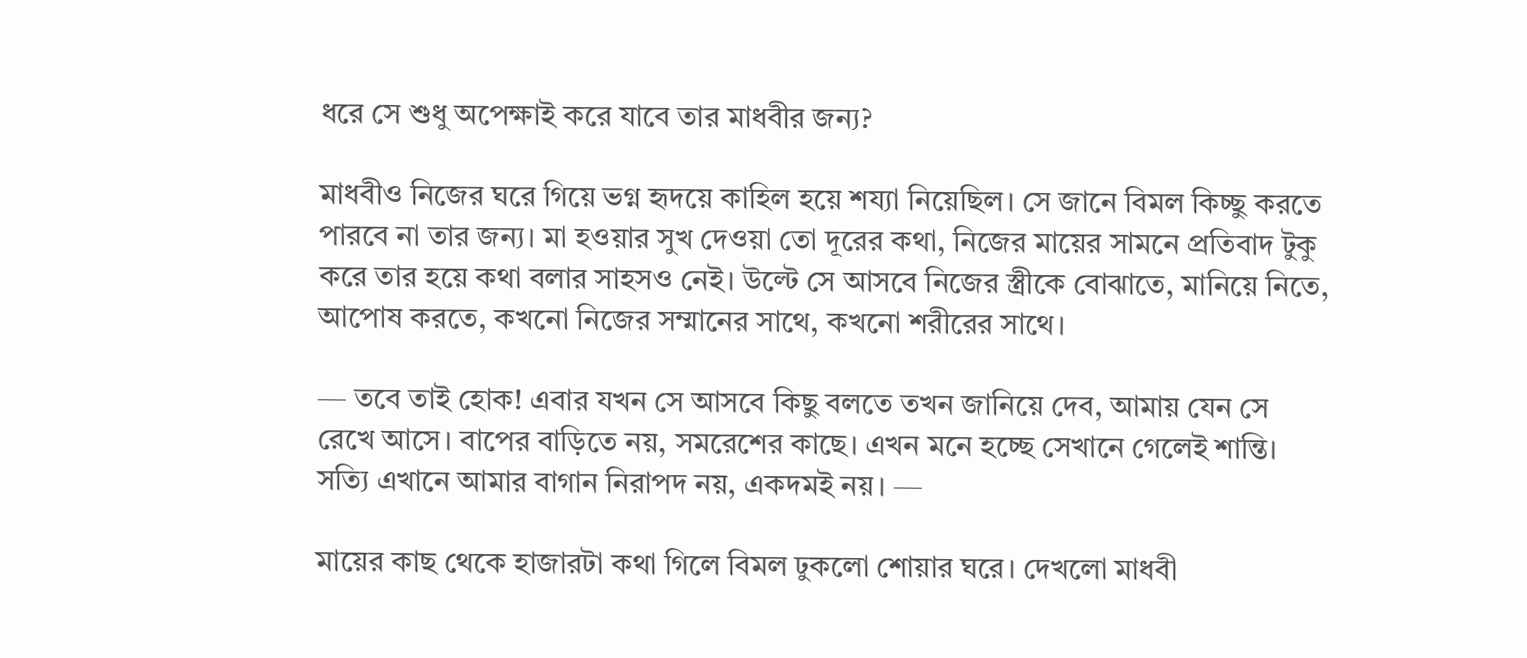ধরে সে শুধু অপেক্ষাই করে যাবে তার মাধবীর জন্য?

মাধবীও নিজের ঘরে গিয়ে ভগ্ন হৃদয়ে কাহিল হয়ে শয্যা নিয়েছিল। সে জানে বিমল কিচ্ছু করতে পারবে না তার জন্য। মা হওয়ার সুখ দেওয়া তো দূরের কথা, নিজের মায়ের সামনে প্রতিবাদ টুকু করে তার হয়ে কথা বলার সাহসও নেই। উল্টে সে আসবে নিজের স্ত্রীকে বোঝাতে, মানিয়ে নিতে, আপোষ করতে, কখনো নিজের সম্মানের সাথে, কখনো শরীরের সাথে।

— তবে তাই হোক! এবার যখন সে আসবে কিছু বলতে তখন জানিয়ে দেব, আমায় যেন সে রেখে আসে। বাপের বাড়িতে নয়, সমরেশের কাছে। এখন মনে হচ্ছে সেখানে গেলেই শান্তি। সত্যি এখানে আমার বাগান নিরাপদ নয়, একদমই নয়। —

মায়ের কাছ থেকে হাজারটা কথা গিলে বিমল ঢুকলো শোয়ার ঘরে। দেখলো মাধবী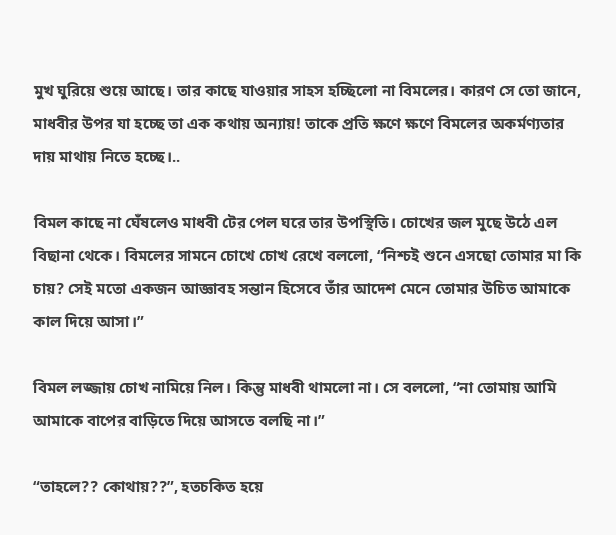মুখ ঘুরিয়ে শুয়ে আছে। তার কাছে যাওয়ার সাহস হচ্ছিলো না বিমলের। কারণ সে তো জানে, মাধবীর উপর যা হচ্ছে তা এক কথায় অন্যায়! তাকে প্রতি ক্ষণে ক্ষণে বিমলের অকর্মণ্যতার দায় মাথায় নিতে হচ্ছে।..

বিমল কাছে না ঘেঁষলেও মাধবী টের পেল ঘরে তার উপস্থিতি। চোখের জল মুছে উঠে এল বিছানা থেকে। বিমলের সামনে চোখে চোখ রেখে বললো, “নিশ্চই শুনে এসছো তোমার মা কি চায়? সেই মতো একজন আজ্ঞাবহ সন্তান হিসেবে তাঁর আদেশ মেনে তোমার উচিত আমাকে কাল দিয়ে আসা।”

বিমল লজ্জায় চোখ নামিয়ে নিল। কিন্তু মাধবী থামলো না। সে বললো, “না তোমায় আমি আমাকে বাপের বাড়িতে দিয়ে আসতে বলছি না।”

“তাহলে?? কোথায়??”, হতচকিত হয়ে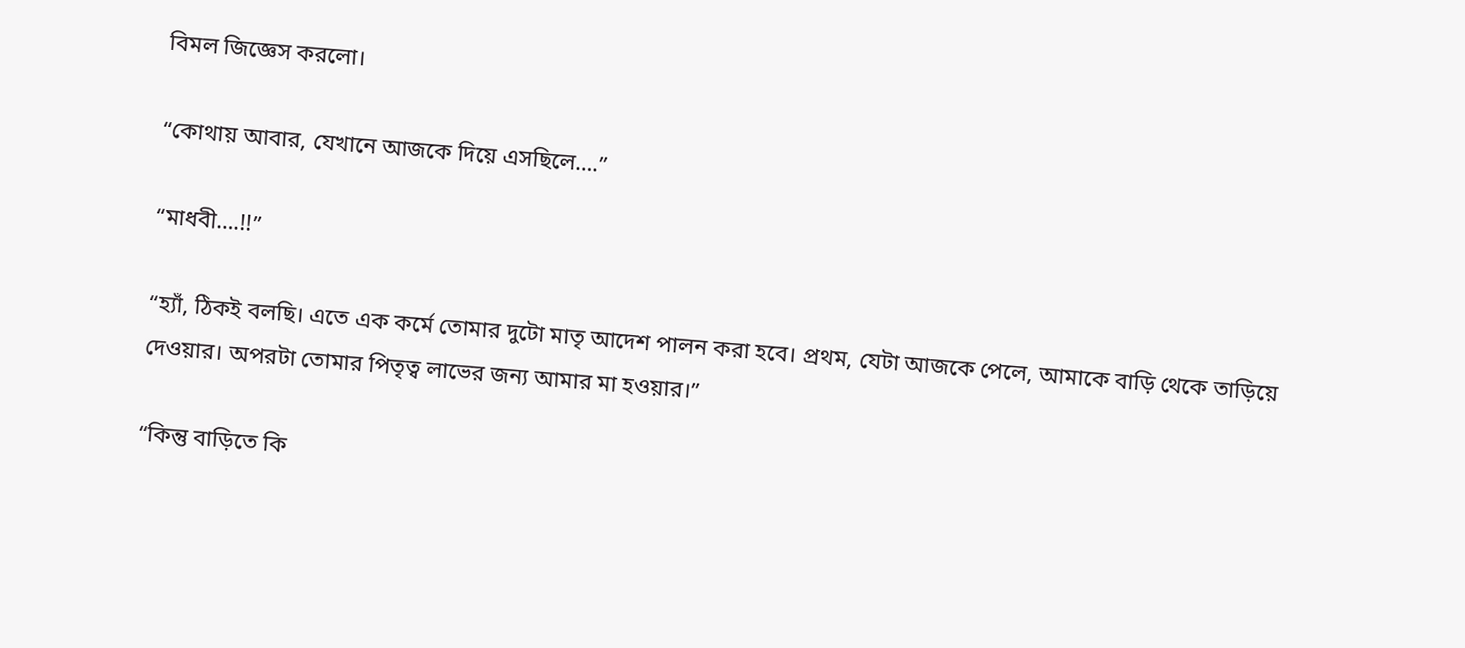বিমল জিজ্ঞেস করলো।

“কোথায় আবার, যেখানে আজকে দিয়ে এসছিলে….”

“মাধবী….!!”

“হ্যাঁ, ঠিকই বলছি। এতে এক কর্মে তোমার দুটো মাতৃ আদেশ পালন করা হবে। প্রথম, যেটা আজকে পেলে, আমাকে বাড়ি থেকে তাড়িয়ে দেওয়ার। অপরটা তোমার পিতৃত্ব লাভের জন্য আমার মা হওয়ার।”

“কিন্তু বাড়িতে কি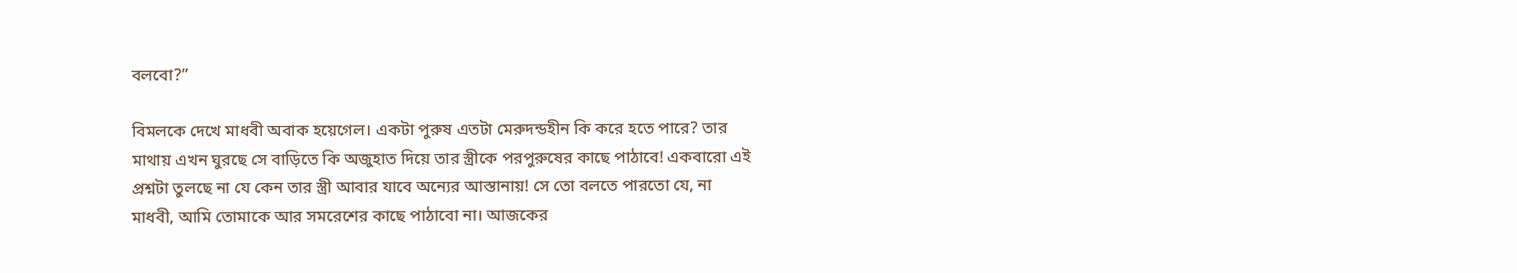বলবো?”

বিমলকে দেখে মাধবী অবাক হয়েগেল। একটা পুরুষ এতটা মেরুদন্ডহীন কি করে হতে পারে? তার মাথায় এখন ঘুরছে সে বাড়িতে কি অজুহাত দিয়ে তার স্ত্রীকে পরপুরুষের কাছে পাঠাবে! একবারো এই প্রশ্নটা তুলছে না যে কেন তার স্ত্রী আবার যাবে অন্যের আস্তানায়! সে তো বলতে পারতো যে, না মাধবী, আমি তোমাকে আর সমরেশের কাছে পাঠাবো না। আজকের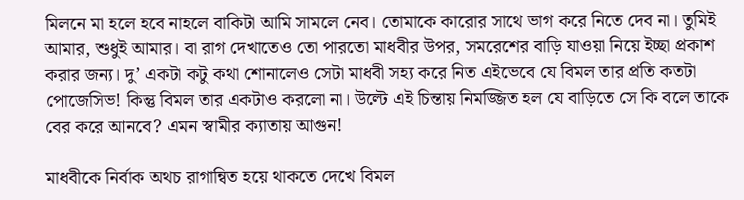মিলনে মা হলে হবে নাহলে বাকিটা আমি সামলে নেব। তোমাকে কারোর সাথে ভাগ করে নিতে দেব না। তুমিই আমার, শুধুই আমার। বা রাগ দেখাতেও তো পারতো মাধবীর উপর, সমরেশের বাড়ি যাওয়া নিয়ে ইচ্ছা প্রকাশ করার জন্য। দু’ একটা কটু কথা শোনালেও সেটা মাধবী সহ্য করে নিত এইভেবে যে বিমল তার প্রতি কতটা পোজেসিভ! কিন্তু বিমল তার একটাও করলো না। উল্টে এই চিন্তায় নিমজ্জিত হল যে বাড়িতে সে কি বলে তাকে বের করে আনবে? এমন স্বামীর ক্যাতায় আগুন!

মাধবীকে নির্বাক অথচ রাগান্বিত হয়ে থাকতে দেখে বিমল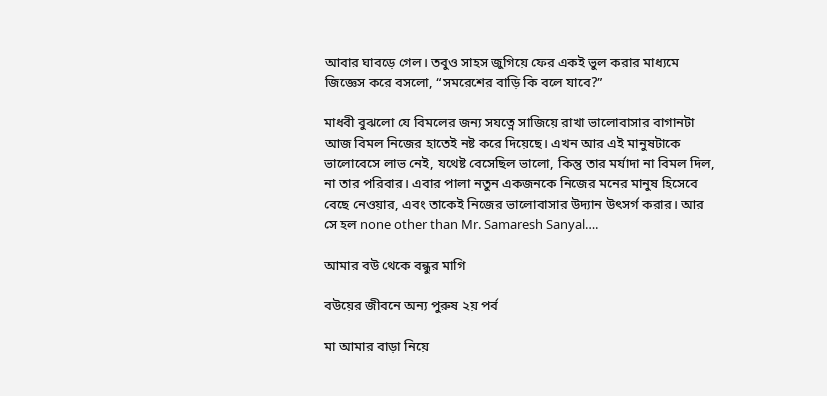আবার ঘাবড়ে গেল। তবুও সাহস জুগিয়ে ফের একই ভুল করার মাধ্যমে জিজ্ঞেস করে বসলো, “সমরেশের বাড়ি কি বলে যাবে?”

মাধবী বুঝলো যে বিমলের জন্য সযত্নে সাজিয়ে রাখা ভালোবাসার বাগানটা আজ বিমল নিজের হাতেই নষ্ট করে দিয়েছে। এখন আর এই মানুষটাকে ভালোবেসে লাভ নেই, যথেষ্ট বেসেছিল ভালো, কিন্তু তার মর্যাদা না বিমল দিল, না তার পরিবার। এবার পালা নতুন একজনকে নিজের মনের মানুষ হিসেবে বেছে নেওয়ার, এবং তাকেই নিজের ভালোবাসার উদ্যান উৎসর্গ করার। আর সে হল none other than Mr. Samaresh Sanyal….

আমার বউ থেকে বন্ধুর মাগি

বউয়ের জীবনে অন্য পুরুষ ২য় পর্ব

মা আমার বাড়া নিয়ে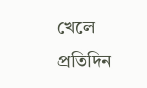খেলে প্রতিদিন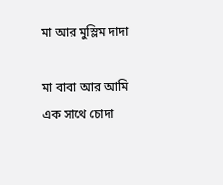মা আর মুস্লিম দাদা

মা বাবা আর আমি এক সাথে চোদা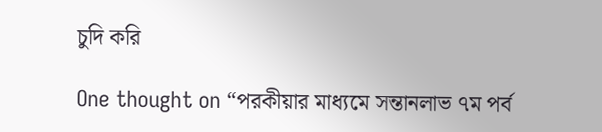চুদি করি

One thought on “পরকীয়ার মাধ্যমে সন্তানলাভ ৭ম পর্ব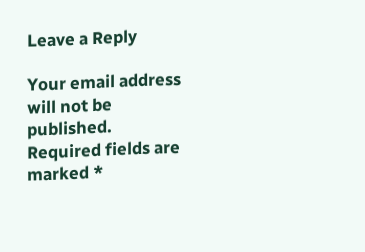Leave a Reply

Your email address will not be published. Required fields are marked *